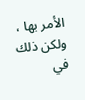الأمر بها ، ولكن ذلك في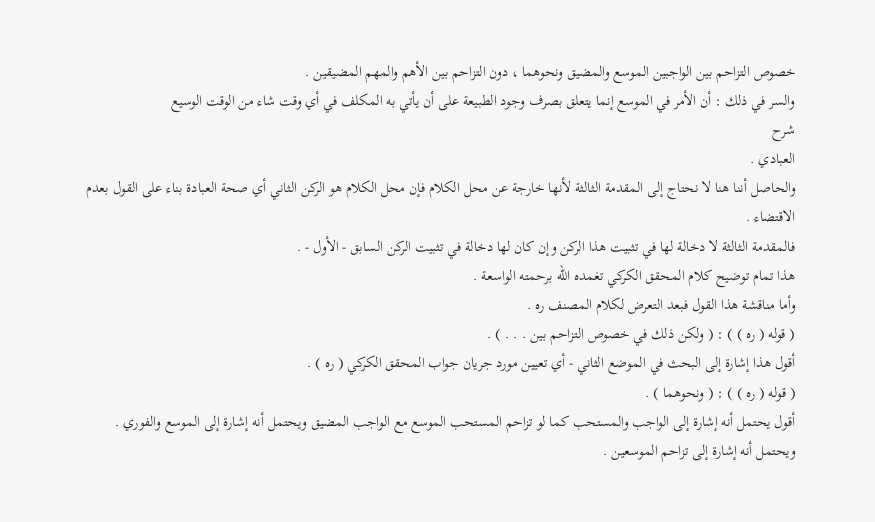خصوص التزاحم بين الواجبين الموسع والمضيق ونحوهما ، دون التزاحم بين الأهم والمهم المضيقين .
والسر في ذلك : أن الأمر في الموسع إنما يتعلق بصرف وجود الطبيعة على أن يأتي به المكلف في أي وقت شاء من الوقت الوسيع
شرح
العبادي .
والحاصل أننا هنا لا نحتاج إلى المقدمة الثالثة لأنها خارجة عن محل الكلام فإن محل الكلام هو الركن الثاني أي صحة العبادة بناء على القول بعدم الاقتضاء .
فالمقدمة الثالثة لا دخالة لها في تثبيت هذا الركن وإن كان لها دخالة في تثبيت الركن السابق - الأول - .
هذا تمام توضيح كلام المحقق الكركي تغمده اللّه برحمته الواسعة .
وأما مناقشة هذا القول فبعد التعرض لكلام المصنف ره .
( قوله ( ره ) ) : ( ولكن ذلك في خصوص التزاحم بين . . . ) .
أقول هذا إشارة إلى البحث في الموضع الثاني - أي تعيين مورد جريان جواب المحقق الكركي ( ره ) .
( قوله ( ره ) ) : ( ونحوهما ) .
أقول يحتمل أنه إشارة إلى الواجب والمستحب كما لو تزاحم المستحب الموسع مع الواجب المضيق ويحتمل أنه إشارة إلى الموسع والفوري .
ويحتمل أنه إشارة إلى تزاحم الموسعين .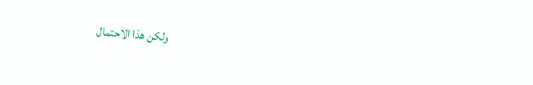ولكن هذا الاحتمال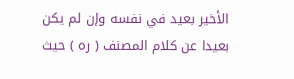الأخير بعيد في نفسه وإن لم يكن بعيدا عن كلام المصنف ( ره ) حيث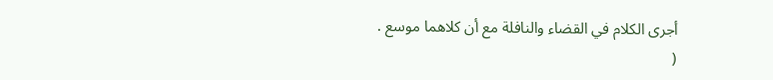أجرى الكلام في القضاء والنافلة مع أن كلاهما موسع .
(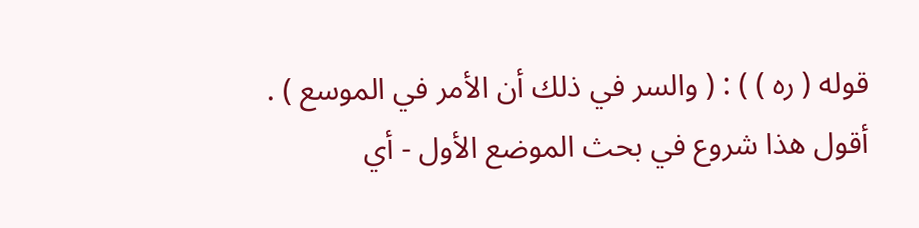قوله ( ره ) ) : ( والسر في ذلك أن الأمر في الموسع ) .
أقول هذا شروع في بحث الموضع الأول - أي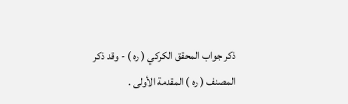ذكر جواب المحقق الكركي ( ره ) - وقد ذكر المصنف ( ره ) المقدمة الأولى .